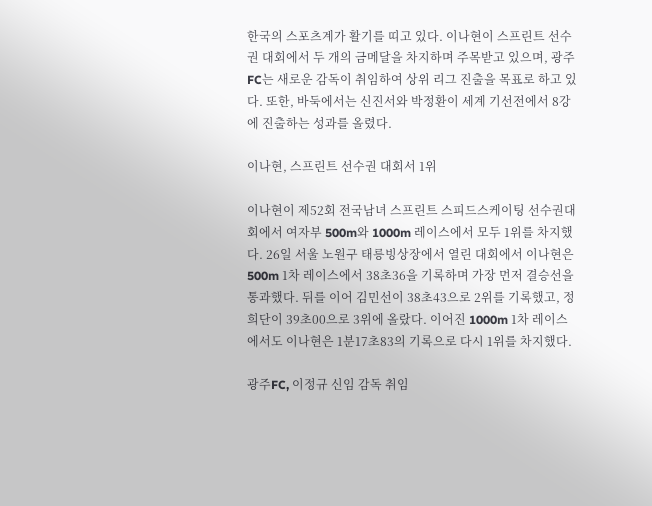한국의 스포츠계가 활기를 띠고 있다. 이나현이 스프린트 선수권 대회에서 두 개의 금메달을 차지하며 주목받고 있으며, 광주FC는 새로운 감독이 취임하여 상위 리그 진출을 목표로 하고 있다. 또한, 바둑에서는 신진서와 박정환이 세계 기선전에서 8강에 진출하는 성과를 올렸다.

이나현, 스프린트 선수권 대회서 1위

이나현이 제52회 전국남녀 스프린트 스피드스케이팅 선수권대회에서 여자부 500m와 1000m 레이스에서 모두 1위를 차지했다. 26일 서울 노원구 태릉빙상장에서 열린 대회에서 이나현은 500m 1차 레이스에서 38초36을 기록하며 가장 먼저 결승선을 통과했다. 뒤를 이어 김민선이 38초43으로 2위를 기록했고, 정희단이 39초00으로 3위에 올랐다. 이어진 1000m 1차 레이스에서도 이나현은 1분17초83의 기록으로 다시 1위를 차지했다.

광주FC, 이정규 신임 감독 취임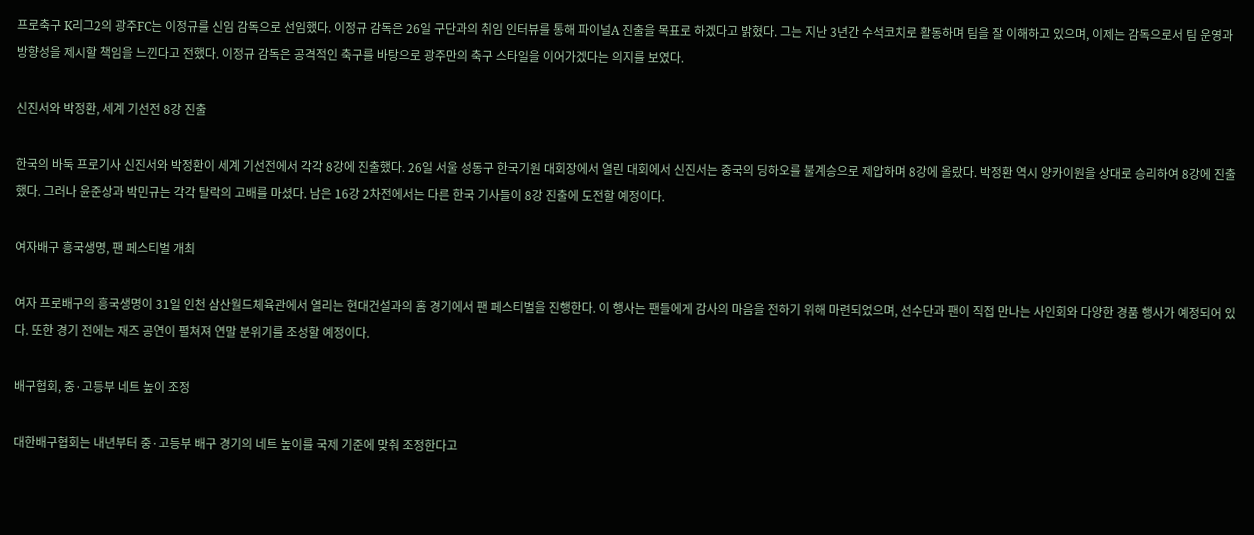프로축구 K리그2의 광주FC는 이정규를 신임 감독으로 선임했다. 이정규 감독은 26일 구단과의 취임 인터뷰를 통해 파이널A 진출을 목표로 하겠다고 밝혔다. 그는 지난 3년간 수석코치로 활동하며 팀을 잘 이해하고 있으며, 이제는 감독으로서 팀 운영과 방향성을 제시할 책임을 느낀다고 전했다. 이정규 감독은 공격적인 축구를 바탕으로 광주만의 축구 스타일을 이어가겠다는 의지를 보였다.

신진서와 박정환, 세계 기선전 8강 진출

한국의 바둑 프로기사 신진서와 박정환이 세계 기선전에서 각각 8강에 진출했다. 26일 서울 성동구 한국기원 대회장에서 열린 대회에서 신진서는 중국의 딩하오를 불계승으로 제압하며 8강에 올랐다. 박정환 역시 양카이원을 상대로 승리하여 8강에 진출했다. 그러나 윤준상과 박민규는 각각 탈락의 고배를 마셨다. 남은 16강 2차전에서는 다른 한국 기사들이 8강 진출에 도전할 예정이다.

여자배구 흥국생명, 팬 페스티벌 개최

여자 프로배구의 흥국생명이 31일 인천 삼산월드체육관에서 열리는 현대건설과의 홈 경기에서 팬 페스티벌을 진행한다. 이 행사는 팬들에게 감사의 마음을 전하기 위해 마련되었으며, 선수단과 팬이 직접 만나는 사인회와 다양한 경품 행사가 예정되어 있다. 또한 경기 전에는 재즈 공연이 펼쳐져 연말 분위기를 조성할 예정이다.

배구협회, 중·고등부 네트 높이 조정

대한배구협회는 내년부터 중·고등부 배구 경기의 네트 높이를 국제 기준에 맞춰 조정한다고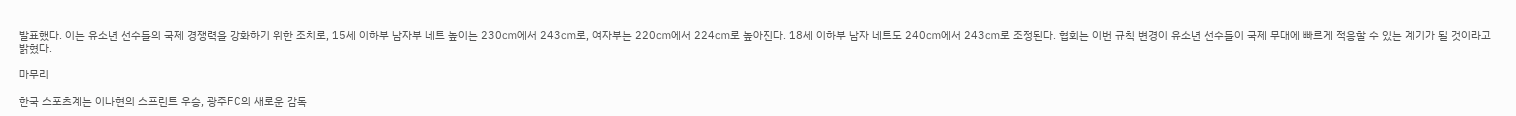발표했다. 이는 유소년 선수들의 국제 경쟁력을 강화하기 위한 조치로, 15세 이하부 남자부 네트 높이는 230㎝에서 243㎝로, 여자부는 220㎝에서 224㎝로 높아진다. 18세 이하부 남자 네트도 240㎝에서 243㎝로 조정된다. 협회는 이번 규칙 변경이 유소년 선수들이 국제 무대에 빠르게 적응할 수 있는 계기가 될 것이라고 밝혔다.

마무리

한국 스포츠계는 이나현의 스프린트 우승, 광주FC의 새로운 감독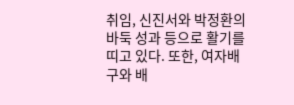취임, 신진서와 박정환의 바둑 성과 등으로 활기를 띠고 있다. 또한, 여자배구와 배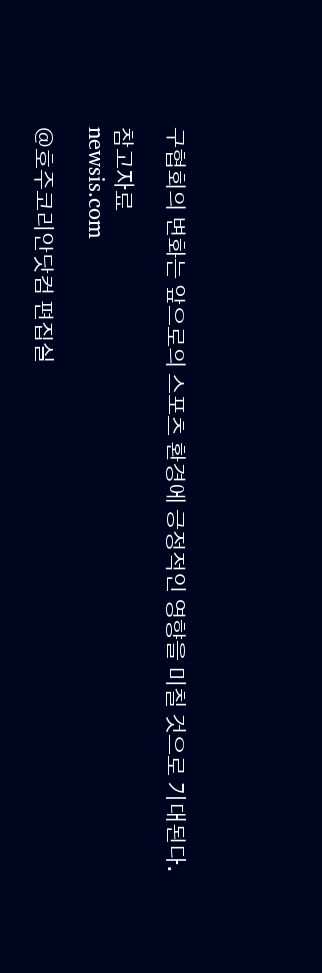구협회의 변화는 앞으로의 스포츠 환경에 긍정적인 영향을 미칠 것으로 기대된다.

참고자료
newsis.com

@호주코리안닷컴 편집실